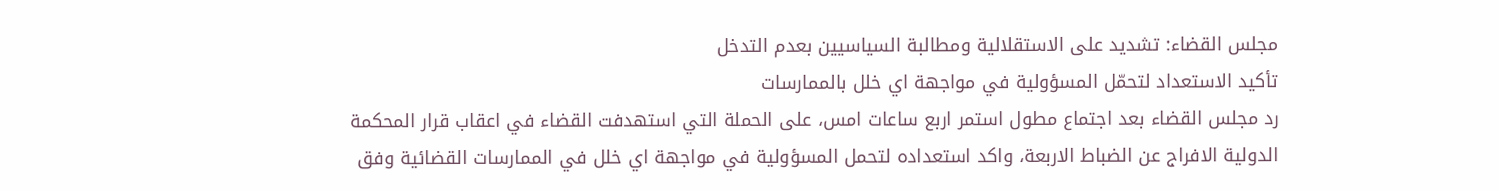مجلس القضاء: تشديد على الاستقلالية ومطالبة السياسيين بعدم التدخل
تأكيد الاستعداد لتحمّل المسؤولية في مواجهة اي خلل بالممارسات
رد مجلس القضاء بعد اجتماع مطول استمر اربع ساعات امس، على الحملة التي استهدفت القضاء في اعقاب قرار المحكمة الدولية الافراج عن الضباط الاربعة، واكد استعداده لتحمل المسؤولية في مواجهة اي خلل في الممارسات القضائية وفق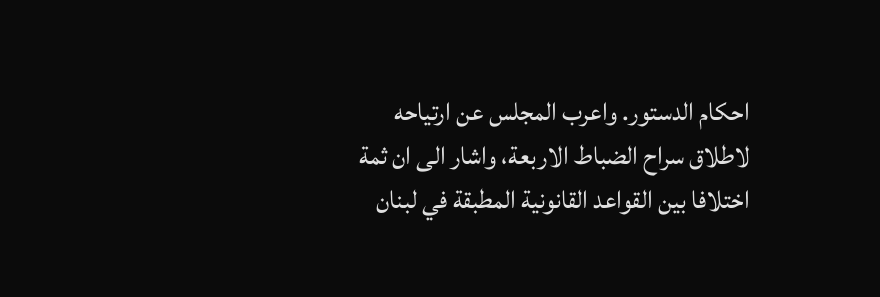احكام الدستور. واعرب المجلس عن ارتياحه لاطلاق سراح الضباط الاربعة، واشار الى ان ثمة اختلافا بين القواعد القانونية المطبقة في لبنان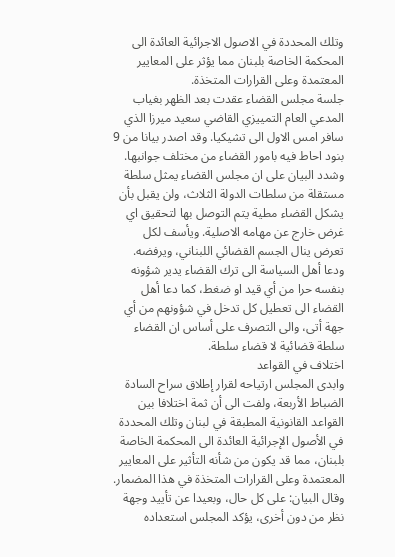وتلك المحددة في الاصول الاجرائية العائدة الى المحكمة الخاصة بلبنان مما يؤثر على المعايير المعتمدة وعلى القرارات المتخذة.
جلسة مجلس القضاء عقدت بعد الظهر بغياب المدعي العام التمييزي القاضي سعيد ميرزا الذي سافر امس الاول الى تشيكيا. وقد اصدر بيانا من 9 بنود احاط فيه بامور القضاء من مختلف جوانبها.
وشدد البيان على ان مجلس القضاء يمثل سلطة مستقلة من سلطات الدولة الثلاث، ولن يقبل بأن يشكل القضاء مطية يتم التوصل بها لتحقيق اي غرض خارج عن مهامه الاصلية. ويأسف لكل تعرض ينال الجسم القضائي اللبناني، ويرفضه.
ودعا أهل السياسة الى ترك القضاء يدير شؤونه بنفسه حرا من أي قيد او ضغط، كما دعا أهل القضاء الى تعطيل كل تدخل في شؤونهم من أي جهة أتى، والى التصرف على أساس ان القضاء سلطة قضائية لا قضاء سلطة.
اختلاف في القواعد
وابدى المجلس ارتياحه لقرار إطلاق سراح السادة الضباط الأربعة، ولفت الى أن ثمة اختلافا بين القواعد القانونية المطبقة في لبنان وتلك المحددة في الأصول الإجرائية العائدة الى المحكمة الخاصة بلبنان، مما قد يكون من شأنه التأثير على المعايير المعتمدة وعلى القرارات المتخذة في هذا المضمار.
وقال البيان: على كل حال، وبعيدا عن تأييد وجهة نظر من دون أخرى، يؤكد المجلس استعداده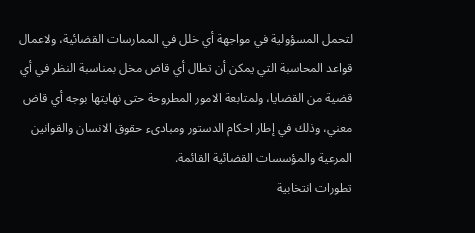لتحمل المسؤولية في مواجهة أي خلل في الممارسات القضائية، ولاعمال قواعد المحاسبة التي يمكن أن تطال أي قاض مخل بمناسبة النظر في أي قضية من القضايا، ولمتابعة الامور المطروحة حتى نهايتها بوجه أي قاض معني، وذلك في إطار احكام الدستور ومبادىء حقوق الانسان والقوانين المرعية والمؤسسات القضائية القائمة.
تطورات انتخابية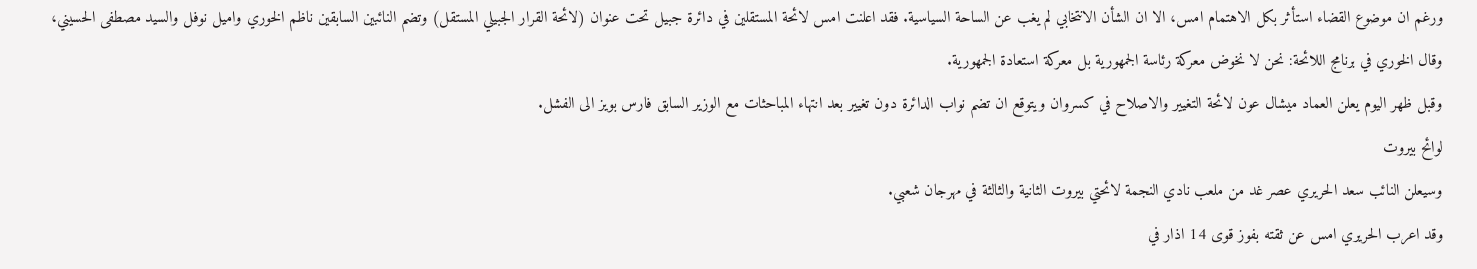ورغم ان موضوع القضاء استأثر بكل الاهتمام امس، الا ان الشأن الانتخابي لم يغب عن الساحة السياسية. فقد اعلنت امس لائحة المستقلين في دائرة جبيل تحت عنوان (لائحة القرار الجبيلي المستقل) وتضم النائبين السابقين ناظم الخوري واميل نوفل والسيد مصطفى الحسيني، وقال الخوري في برنامج اللائحة: نحن لا نخوض معركة رئاسة الجمهورية بل معركة استعادة الجمهورية.
وقبل ظهر اليوم يعلن العماد ميشال عون لائحة التغيير والاصلاح في كسروان ويتوقع ان تضم نواب الدائرة دون تغيير بعد انتهاء المباحثات مع الوزير السابق فارس بويز الى الفشل.
لوائح بيروت
وسيعلن النائب سعد الحريري عصر غد من ملعب نادي النجمة لائحتي بيروت الثانية والثالثة في مهرجان شعبي.
وقد اعرب الحريري امس عن ثقته بفوز قوى 14 اذار في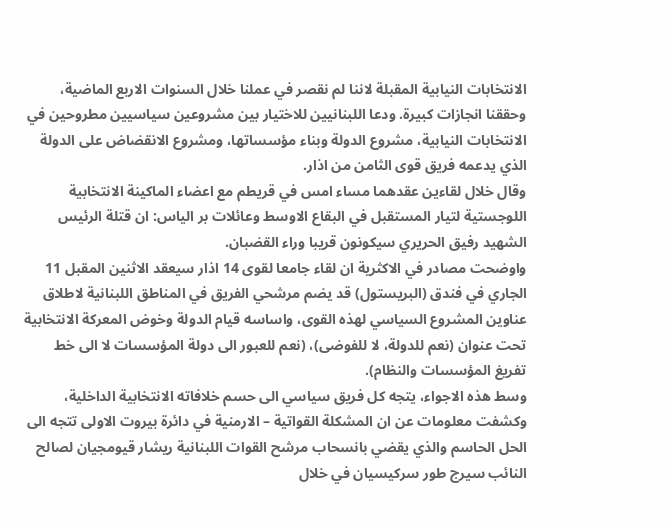الانتخابات النيابية المقبلة لاننا لم نقصر في عملنا خلال السنوات الاربع الماضية، وحققنا انجازات كبيرة. ودعا اللبنانيين للاختيار بين مشروعين سياسيين مطروحين في الانتخابات النيابية، مشروع الدولة وبناء مؤسساتها، ومشروع الانقضاض على الدولة الذي يدعمه فريق قوى الثامن من اذار.
وقال خلال لقاءين عقدهما مساء امس في قريطم مع اعضاء الماكينة الانتخابية اللوجستية لتيار المستقبل في البقاع الاوسط وعائلات بر الياس: ان قتلة الرئيس الشهيد رفيق الحريري سيكونون قريبا وراء القضبان.
واوضحت مصادر في الاكثرية ان لقاء جامعا لقوى 14 اذار سيعقد الاثنين المقبل 11 الجاري في فندق (البريستول) قد يضم مرشحي الفريق في المناطق اللبنانية لاطلاق عناوين المشروع السياسي لهذه القوى، واساسه قيام الدولة وخوض المعركة الانتخابية تحت عنوان (نعم للدولة، لا للفوضى)، (نعم للعبور الى دولة المؤسسات لا الى خط تفريغ المؤسسات والنظام).
وسط هذه الاجواء، يتجه كل فريق سياسي الى حسم خلافاته الانتخابية الداخلية، وكشفت معلومات عن ان المشكلة القواتية – الارمنية في دائرة بيروت الاولى تتجه الى الحل الحاسم والذي يقضي بانسحاب مرشح القوات اللبنانية ريشار قيومجيان لصالح النائب سيرج طور سركيسيان في خلال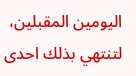اليومين المقبلين، لتنتهي بذلك احدى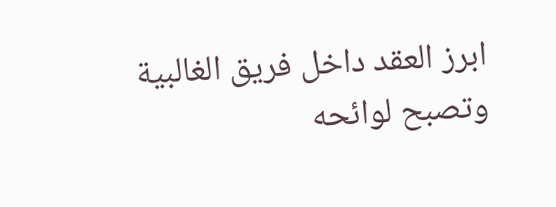ابرز العقد داخل فريق الغالبية وتصبح لوائحه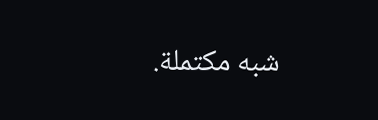شبه مكتملة.